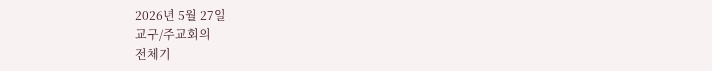2026년 5월 27일
교구/주교회의
전체기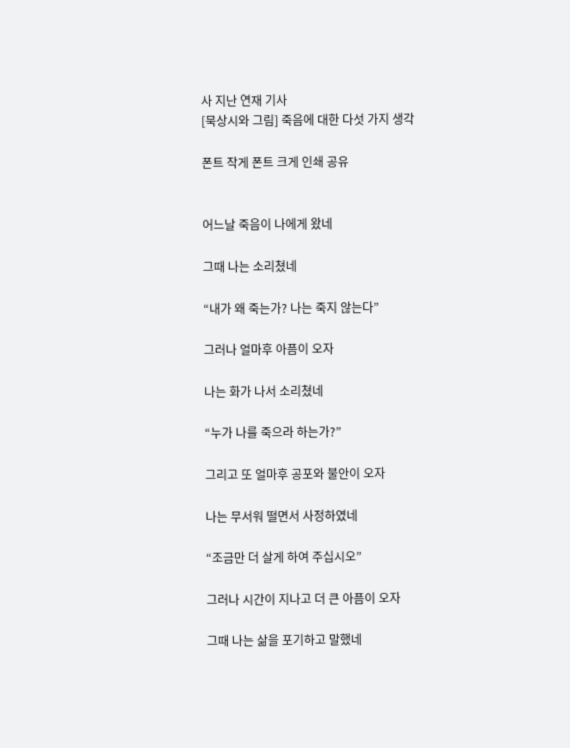사 지난 연재 기사
[묵상시와 그림] 죽음에 대한 다섯 가지 생각

폰트 작게 폰트 크게 인쇄 공유


어느날 죽음이 나에게 왔네

그때 나는 소리쳤네

“내가 왜 죽는가? 나는 죽지 않는다”

그러나 얼마후 아픔이 오자

나는 화가 나서 소리쳤네

“누가 나를 죽으라 하는가?”

그리고 또 얼마후 공포와 불안이 오자

나는 무서워 떨면서 사정하였네

“조금만 더 살게 하여 주십시오”

그러나 시간이 지나고 더 큰 아픔이 오자

그때 나는 삶을 포기하고 말했네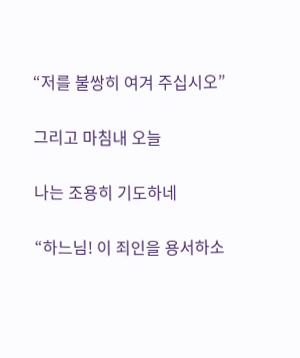“저를 불쌍히 여겨 주십시오”

그리고 마침내 오늘

나는 조용히 기도하네

“하느님! 이 죄인을 용서하소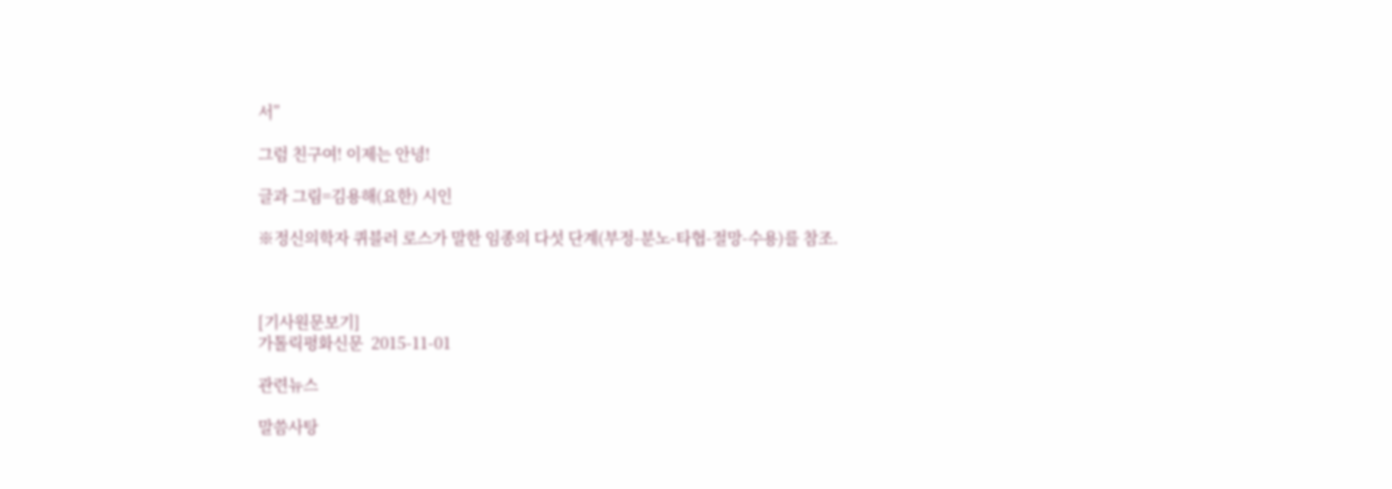서”

그럼 친구여! 이제는 안녕!

글과 그림=김용해(요한) 시인

※정신의학자 퀴블러 로스가 말한 임종의 다섯 단계(부정-분노-타협-절망-수용)를 참조.



[기사원문보기]
가톨릭평화신문  2015-11-01

관련뉴스

말씀사탕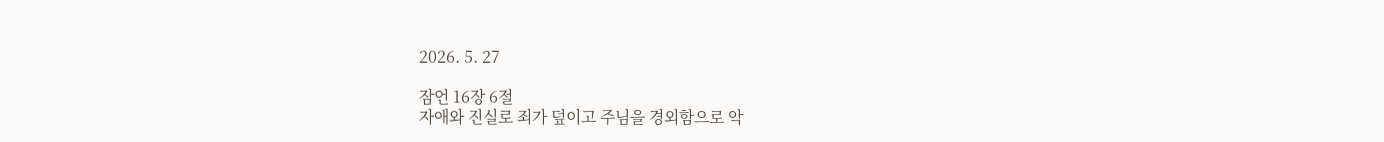2026. 5. 27

잠언 16장 6절
자애와 진실로 죄가 덮이고 주님을 경외함으로 악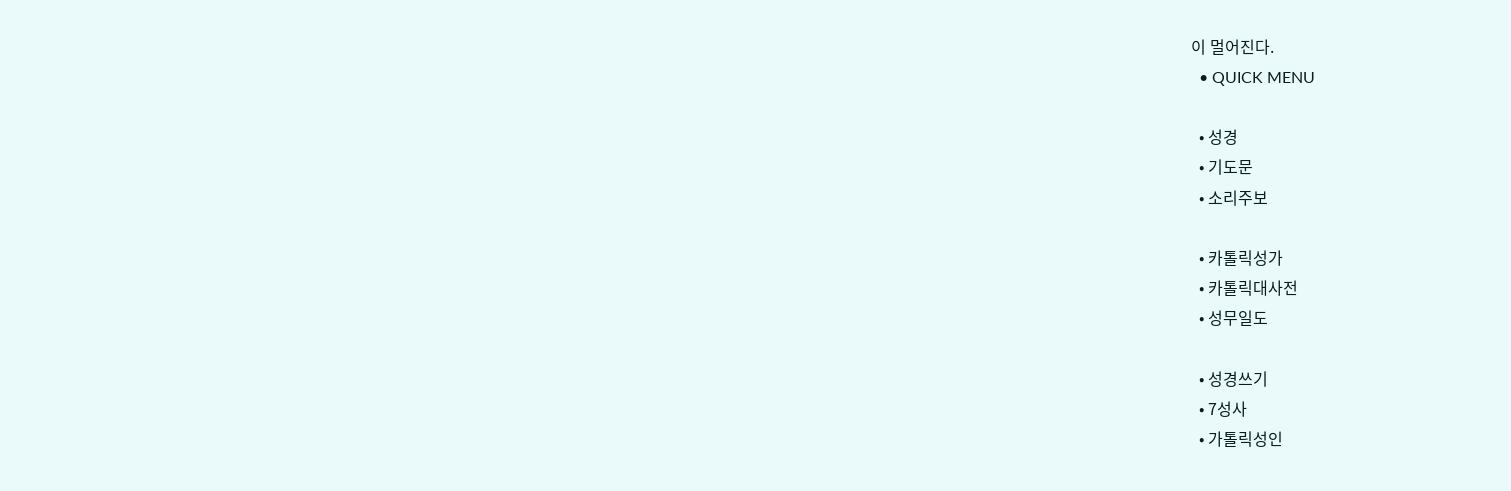이 멀어진다.
  • QUICK MENU

  • 성경
  • 기도문
  • 소리주보

  • 카톨릭성가
  • 카톨릭대사전
  • 성무일도

  • 성경쓰기
  • 7성사
  • 가톨릭성인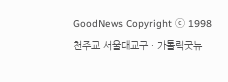GoodNews Copyright ⓒ 1998
천주교 서울대교구 · 가톨릭굿뉴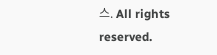스. All rights reserved.